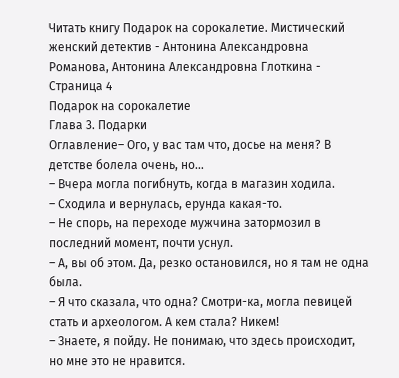Читать книгу Подарок на сорокалетие. Мистический женский детектив - Антонина Александровна Романова, Антонина Александровна Глоткина - Страница 4
Подарок на сорокалетие
Глава 3. Подарки
Оглавление– Ого, у вас там что, досье на меня? В детстве болела очень, но…
– Вчера могла погибнуть, когда в магазин ходила.
– Сходила и вернулась, ерунда какая-то.
– Не спорь, на переходе мужчина затормозил в последний момент, почти уснул.
– А, вы об этом. Да, резко остановился, но я там не одна была.
– Я что сказала, что одна? Смотри-ка, могла певицей стать и археологом. А кем стала? Никем!
– Знаете, я пойду. Не понимаю, что здесь происходит, но мне это не нравится.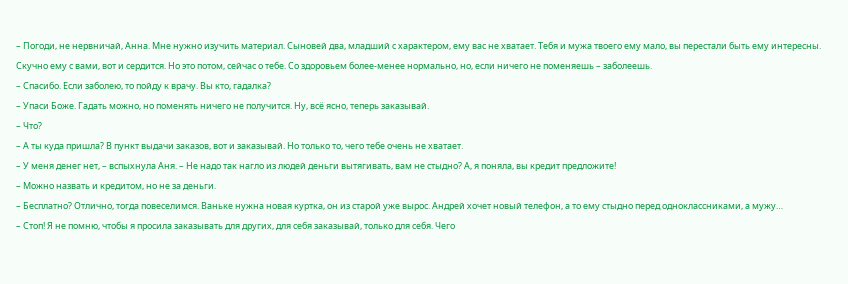– Погоди, не нервничай, Анна. Мне нужно изучить материал. Сыновей два, младший с характером, ему вас не хватает. Тебя и мужа твоего ему мало, вы перестали быть ему интересны. Скучно ему с вами, вот и сердится. Но это потом, сейчас о тебе. Со здоровьем более-менее нормально, но, если ничего не поменяешь – заболеешь.
– Спасибо. Если заболею, то пойду к врачу. Вы кто, гадалка?
– Упаси Боже. Гадать можно, но поменять ничего не получится. Ну, всё ясно, теперь заказывай.
– Что?
– А ты куда пришла? В пункт выдачи заказов, вот и заказывай. Но только то, чего тебе очень не хватает.
– У меня денег нет, – вспыхнула Аня. – Не надо так нагло из людей деньги вытягивать, вам не стыдно? А, я поняла, вы кредит предложите!
– Можно назвать и кредитом, но не за деньги.
– Бесплатно? Отлично, тогда повеселимся. Ваньке нужна новая куртка, он из старой уже вырос. Андрей хочет новый телефон, а то ему стыдно перед одноклассниками, а мужу…
– Стоп! Я не помню, чтобы я просила заказывать для других, для себя заказывай, только для себя. Чего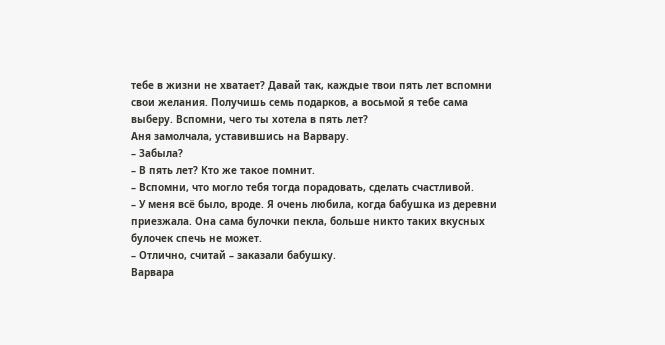тебе в жизни не хватает? Давай так, каждые твои пять лет вспомни свои желания. Получишь семь подарков, а восьмой я тебе сама выберу. Вспомни, чего ты хотела в пять лет?
Аня замолчала, уставившись на Варвару.
– Забыла?
– В пять лет? Кто же такое помнит.
– Вспомни, что могло тебя тогда порадовать, сделать счастливой.
– У меня всё было, вроде. Я очень любила, когда бабушка из деревни приезжала. Она сама булочки пекла, больше никто таких вкусных булочек спечь не может.
– Отлично, считай – заказали бабушку.
Варвара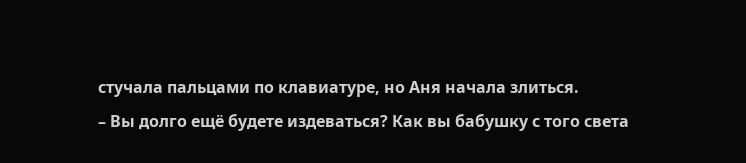стучала пальцами по клавиатуре, но Аня начала злиться.
– Вы долго ещё будете издеваться? Как вы бабушку с того света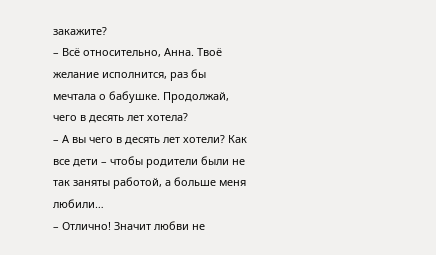закажите?
– Всё относительно, Анна. Твоё желание исполнится, раз бы мечтала о бабушке. Продолжай, чего в десять лет хотела?
– А вы чего в десять лет хотели? Как все дети – чтобы родители были не так заняты работой, а больше меня любили…
– Отлично! Значит любви не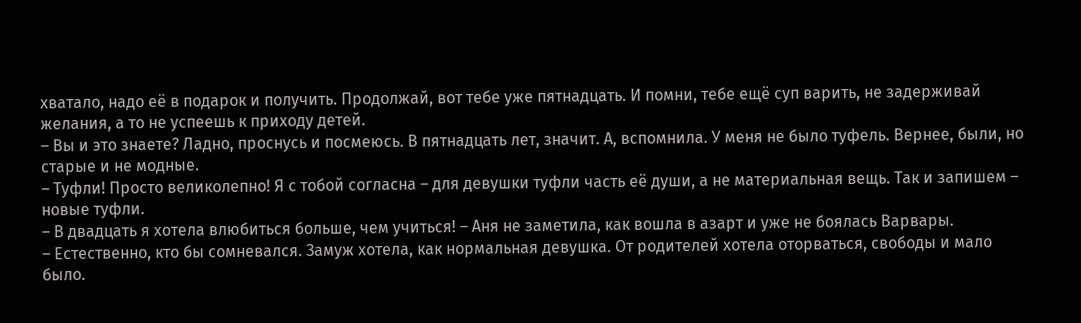хватало, надо её в подарок и получить. Продолжай, вот тебе уже пятнадцать. И помни, тебе ещё суп варить, не задерживай желания, а то не успеешь к приходу детей.
– Вы и это знаете? Ладно, проснусь и посмеюсь. В пятнадцать лет, значит. А, вспомнила. У меня не было туфель. Вернее, были, но старые и не модные.
– Туфли! Просто великолепно! Я с тобой согласна – для девушки туфли часть её души, а не материальная вещь. Так и запишем – новые туфли.
– В двадцать я хотела влюбиться больше, чем учиться! – Аня не заметила, как вошла в азарт и уже не боялась Варвары.
– Естественно, кто бы сомневался. Замуж хотела, как нормальная девушка. От родителей хотела оторваться, свободы и мало было.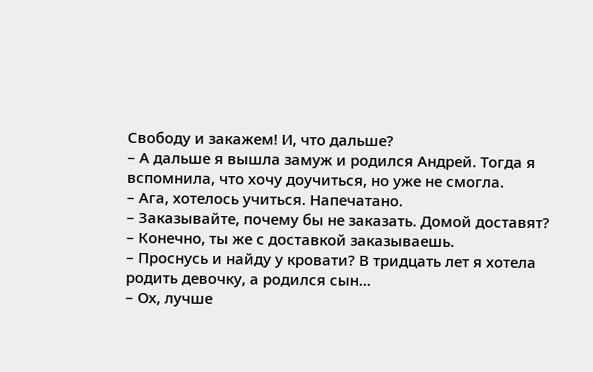Свободу и закажем! И, что дальше?
– А дальше я вышла замуж и родился Андрей. Тогда я вспомнила, что хочу доучиться, но уже не смогла.
– Ага, хотелось учиться. Напечатано.
– Заказывайте, почему бы не заказать. Домой доставят?
– Конечно, ты же с доставкой заказываешь.
– Проснусь и найду у кровати? В тридцать лет я хотела родить девочку, а родился сын…
– Ох, лучше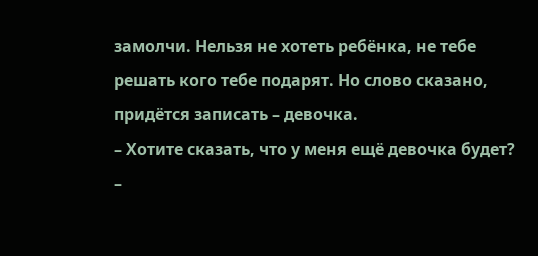замолчи. Нельзя не хотеть ребёнка, не тебе решать кого тебе подарят. Но слово сказано, придётся записать – девочка.
– Хотите сказать, что у меня ещё девочка будет?
–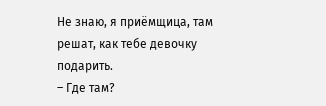Не знаю, я приёмщица, там решат, как тебе девочку подарить.
– Где там?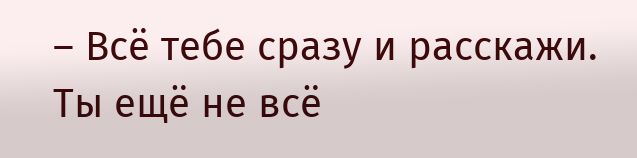– Всё тебе сразу и расскажи. Ты ещё не всё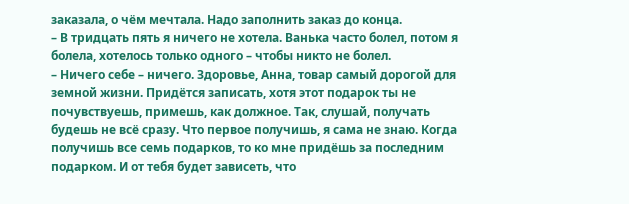заказала, о чём мечтала. Надо заполнить заказ до конца.
– В тридцать пять я ничего не хотела. Ванька часто болел, потом я болела, хотелось только одного – чтобы никто не болел.
– Ничего себе – ничего. Здоровье, Анна, товар самый дорогой для земной жизни. Придётся записать, хотя этот подарок ты не почувствуешь, примешь, как должное. Так, слушай, получать будешь не всё сразу. Что первое получишь, я сама не знаю. Когда получишь все семь подарков, то ко мне придёшь за последним подарком. И от тебя будет зависеть, что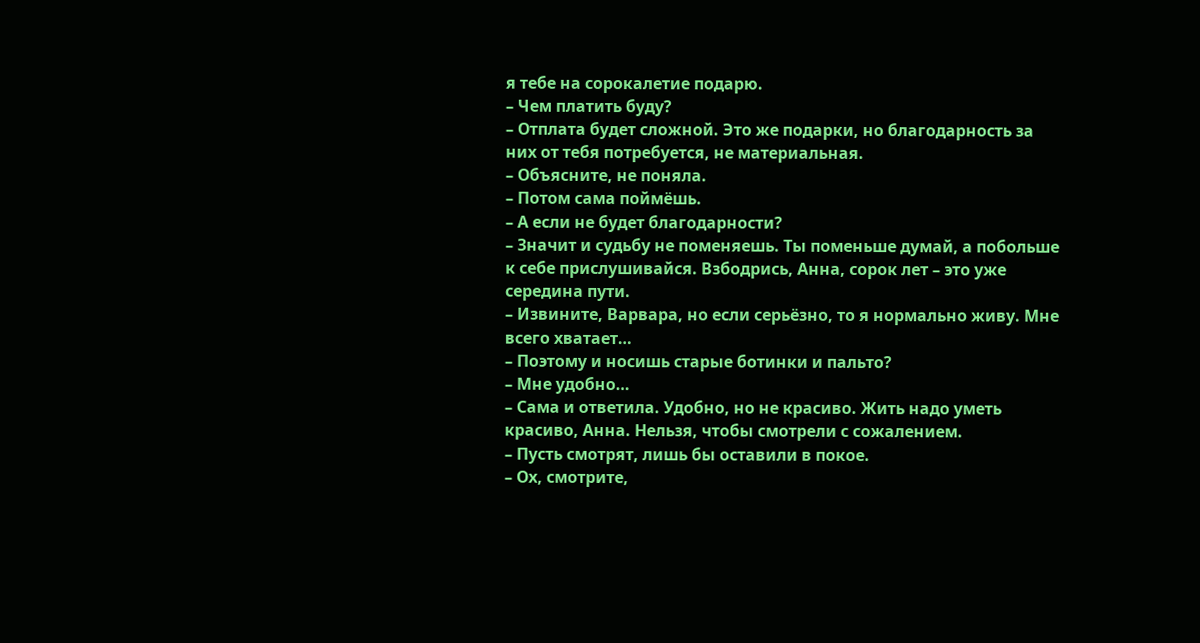я тебе на сорокалетие подарю.
– Чем платить буду?
– Отплата будет сложной. Это же подарки, но благодарность за них от тебя потребуется, не материальная.
– Объясните, не поняла.
– Потом сама поймёшь.
– А если не будет благодарности?
– Значит и судьбу не поменяешь. Ты поменьше думай, а побольше к себе прислушивайся. Взбодрись, Анна, сорок лет – это уже середина пути.
– Извините, Варвара, но если серьёзно, то я нормально живу. Мне всего хватает…
– Поэтому и носишь старые ботинки и пальто?
– Мне удобно…
– Сама и ответила. Удобно, но не красиво. Жить надо уметь красиво, Анна. Нельзя, чтобы смотрели с сожалением.
– Пусть смотрят, лишь бы оставили в покое.
– Ох, смотрите,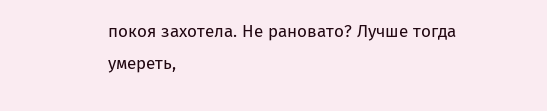покоя захотела. Не рановато? Лучше тогда умереть,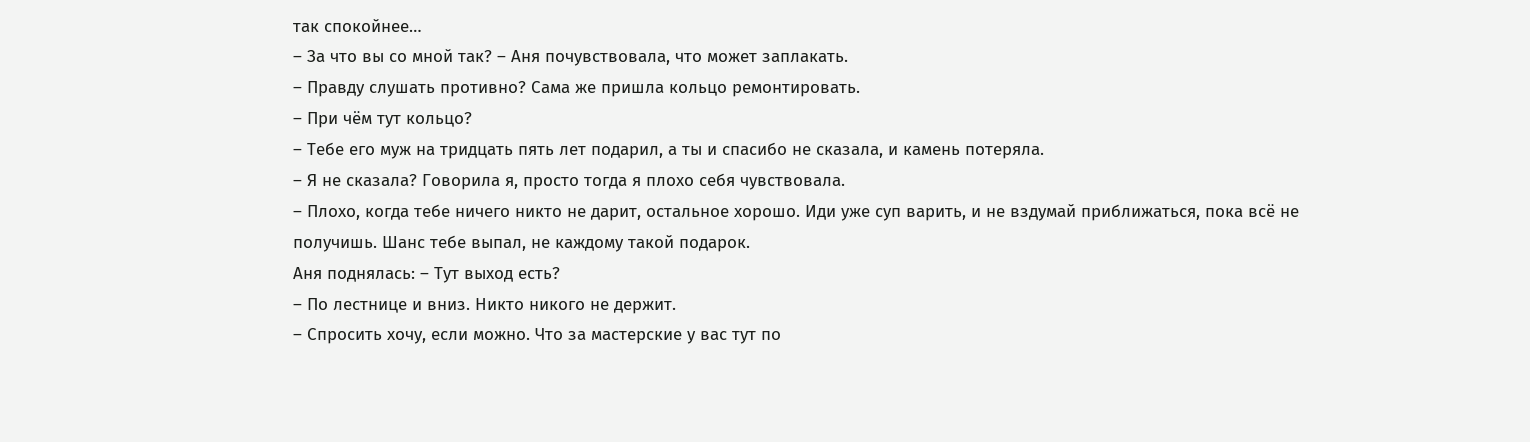так спокойнее…
– За что вы со мной так? – Аня почувствовала, что может заплакать.
– Правду слушать противно? Сама же пришла кольцо ремонтировать.
– При чём тут кольцо?
– Тебе его муж на тридцать пять лет подарил, а ты и спасибо не сказала, и камень потеряла.
– Я не сказала? Говорила я, просто тогда я плохо себя чувствовала.
– Плохо, когда тебе ничего никто не дарит, остальное хорошо. Иди уже суп варить, и не вздумай приближаться, пока всё не получишь. Шанс тебе выпал, не каждому такой подарок.
Аня поднялась: – Тут выход есть?
– По лестнице и вниз. Никто никого не держит.
– Спросить хочу, если можно. Что за мастерские у вас тут по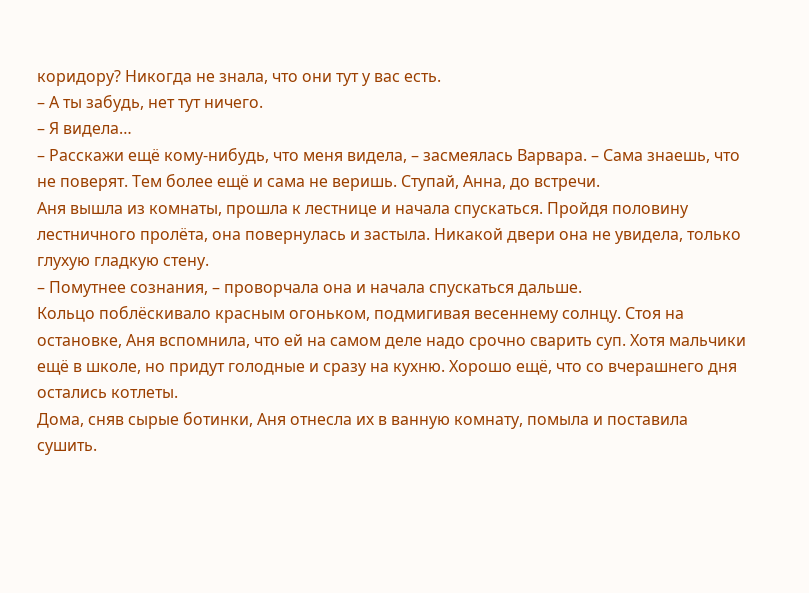коридору? Никогда не знала, что они тут у вас есть.
– А ты забудь, нет тут ничего.
– Я видела…
– Расскажи ещё кому-нибудь, что меня видела, – засмеялась Варвара. – Сама знаешь, что не поверят. Тем более ещё и сама не веришь. Ступай, Анна, до встречи.
Аня вышла из комнаты, прошла к лестнице и начала спускаться. Пройдя половину лестничного пролёта, она повернулась и застыла. Никакой двери она не увидела, только глухую гладкую стену.
– Помутнее сознания, – проворчала она и начала спускаться дальше.
Кольцо поблёскивало красным огоньком, подмигивая весеннему солнцу. Стоя на остановке, Аня вспомнила, что ей на самом деле надо срочно сварить суп. Хотя мальчики ещё в школе, но придут голодные и сразу на кухню. Хорошо ещё, что со вчерашнего дня остались котлеты.
Дома, сняв сырые ботинки, Аня отнесла их в ванную комнату, помыла и поставила сушить.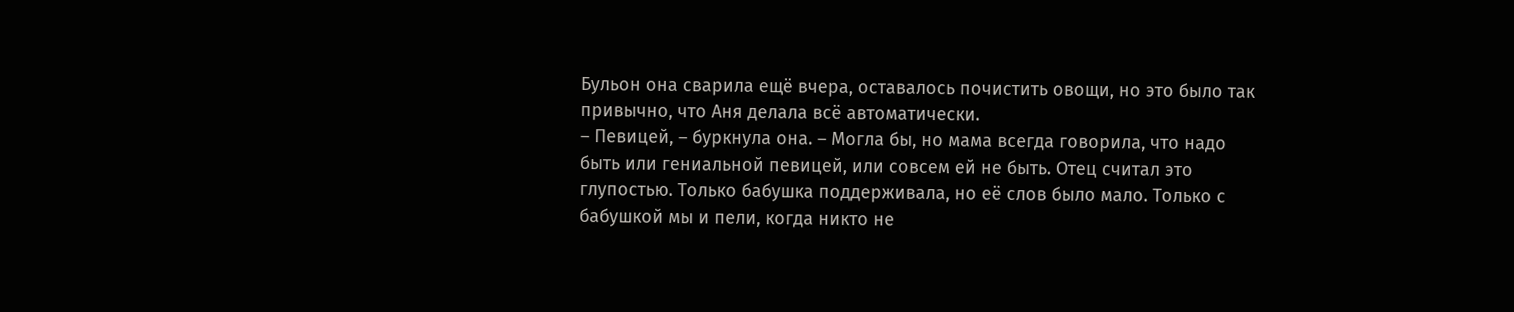Бульон она сварила ещё вчера, оставалось почистить овощи, но это было так привычно, что Аня делала всё автоматически.
– Певицей, – буркнула она. – Могла бы, но мама всегда говорила, что надо быть или гениальной певицей, или совсем ей не быть. Отец считал это глупостью. Только бабушка поддерживала, но её слов было мало. Только с бабушкой мы и пели, когда никто не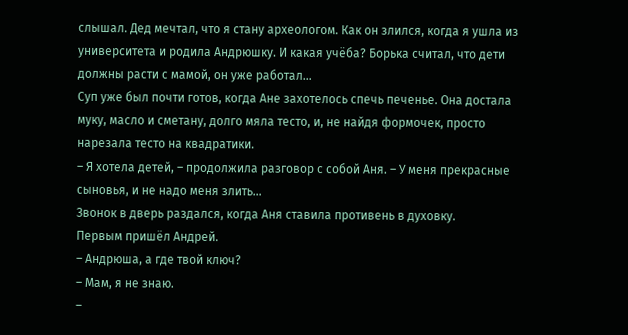слышал. Дед мечтал, что я стану археологом. Как он злился, когда я ушла из университета и родила Андрюшку. И какая учёба? Борька считал, что дети должны расти с мамой, он уже работал…
Суп уже был почти готов, когда Ане захотелось спечь печенье. Она достала муку, масло и сметану, долго мяла тесто, и, не найдя формочек, просто нарезала тесто на квадратики.
– Я хотела детей, – продолжила разговор с собой Аня. – У меня прекрасные сыновья, и не надо меня злить…
Звонок в дверь раздался, когда Аня ставила противень в духовку.
Первым пришёл Андрей.
– Андрюша, а где твой ключ?
– Мам, я не знаю.
–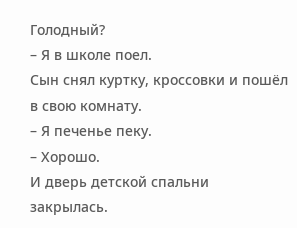Голодный?
– Я в школе поел.
Сын снял куртку, кроссовки и пошёл в свою комнату.
– Я печенье пеку.
– Хорошо.
И дверь детской спальни закрылась.